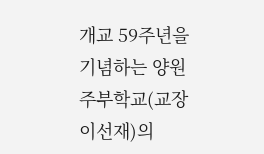개교 59주년을 기념하는 양원주부학교(교장 이선재)의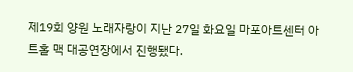제19회 양원 노래자랑이 지난 27일 화요일 마포아트센터 아트홀 맥 대공연장에서 진행됐다.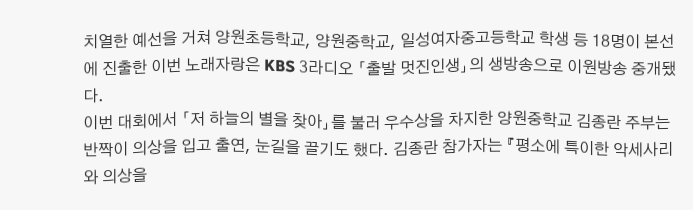치열한 예선을 거쳐 양원초등학교, 양원중학교, 일성여자중고등학교 학생 등 18명이 본선에 진출한 이번 노래자랑은 KBS 3라디오 「출발 멋진인생」의 생방송으로 이원방송 중개됐다.
이번 대회에서 「저 하늘의 별을 찾아」를 불러 우수상을 차지한 양원중학교 김종란 주부는 반짝이 의상을 입고 출연, 눈길을 끌기도 했다. 김종란 참가자는 『평소에 특이한 악세사리와 의상을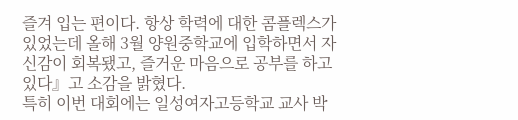즐겨 입는 편이다. 항상 학력에 대한 콤플렉스가 있었는데 올해 3월 양원중학교에 입학하면서 자신감이 회복됐고, 즐거운 마음으로 공부를 하고 있다』고 소감을 밝혔다.
특히 이번 대회에는 일성여자고등학교 교사 박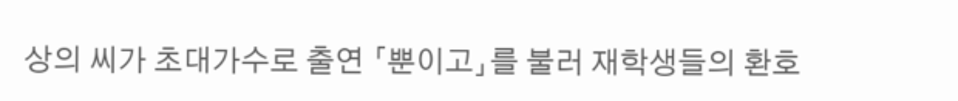상의 씨가 초대가수로 출연 「뿐이고」를 불러 재학생들의 환호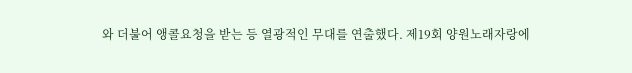와 더불어 앵콜요청을 받는 등 열광적인 무대를 연출했다. 제19회 양원노래자랑에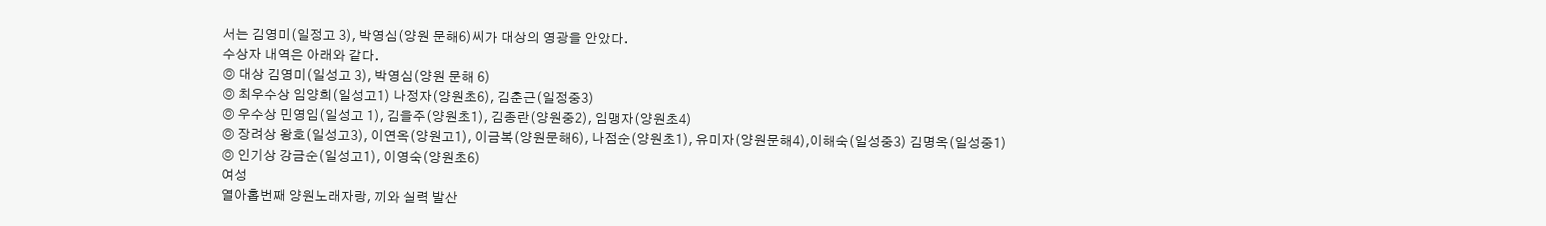서는 김영미(일정고 3), 박영심(양원 문해6)씨가 대상의 영광을 안았다.
수상자 내역은 아래와 같다.
◎ 대상 김영미(일성고 3), 박영심(양원 문해 6)
◎ 최우수상 임양희(일성고1) 나정자(양원초6), 김춘근(일정중3)
◎ 우수상 민영임(일성고 1), 김을주(양원초1), 김종란(양원중2), 임맹자(양원초4)
◎ 장려상 왕호(일성고3), 이연옥(양원고1), 이금복(양원문해6), 나점순(양원초1), 유미자(양원문해4),이해숙(일성중3) 김명옥(일성중1)
◎ 인기상 강금순(일성고1), 이영숙(양원초6)
여성
열아홉번째 양원노래자랑, 끼와 실력 발산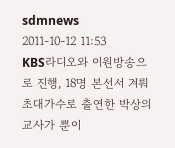sdmnews
2011-10-12 11:53
KBS라디오와 이원방송으로 진행, 18명 본선서 겨뤄
초대가수로 출연한 박상의 교사가 뿐이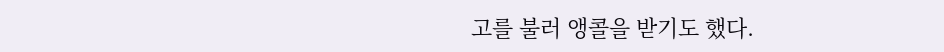고를 불러 앵콜을 받기도 했다.